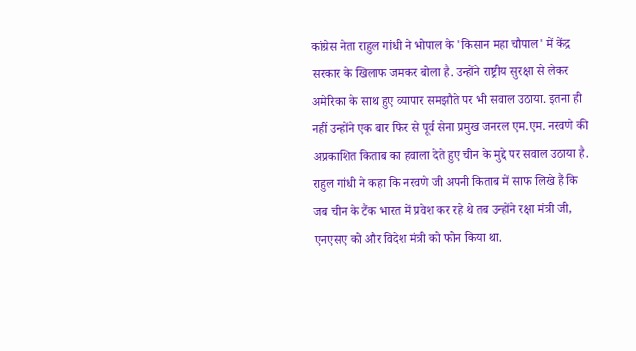कांग्रेस नेता राहुल गांधी ने भोपाल के 'किसान महा चौपाल' में केंद्र सरकार के खिलाफ जमकर बोला है. उन्होंने राष्ट्रीय सुरक्षा से लेकर अमेरिका के साथ हुए व्यापार समझौते पर भी सवाल उठाया. इतना ही नहीं उन्होंने एक बार फिर से पूर्व सेना प्रमुख जनरल एम.एम. नरवणे की अप्रकाशित किताब का हवाला देते हुए चीन के मुद्दे पर सवाल उठाया है.
राहुल गांधी ने कहा कि नरवणे जी अपनी किताब में साफ लिखे हैं कि जब चीन के टैंक भारत में प्रवेश कर रहे थे तब उन्होंने रक्षा मंत्री जी, एनएसए को और विदेश मंत्री को फोन किया था.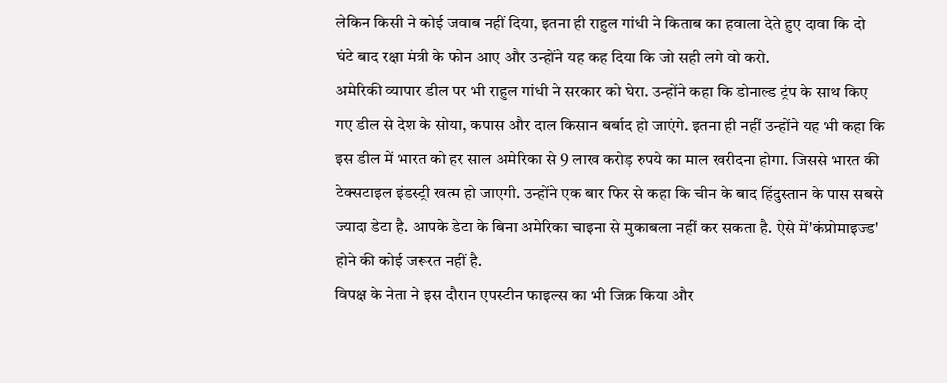लेकिन किसी ने कोई जवाब नहीं दिया, इतना ही राहुल गांधी ने किताब का हवाला देते हुए दावा कि दो घंटे बाद रक्षा मंत्री के फोन आए और उन्होंने यह कह दिया कि जो सही लगे वो करो.
अमेरिकी व्यापार डील पर भी राहुल गांधी ने सरकार को घेरा. उन्होंने कहा कि डोनाल्ड ट्रंप के साथ किए गए डील से देश के सोया, कपास और दाल किसान बर्बाद हो जाएंगे. इतना ही नहीं उन्होंने यह भी कहा कि इस डील में भारत को हर साल अमेरिका से 9 लाख करोड़ रुपये का माल खरीदना होगा. जिससे भारत की टेक्सटाइल इंडस्ट्री खत्म हो जाएगी. उन्होंने एक बार फिर से कहा कि चीन के बाद हिंदुस्तान के पास सबसे ज्यादा डेटा है. आपके डेटा के बिना अमेरिका चाइना से मुकाबला नहीं कर सकता है. ऐसे में'कंप्रोमाइज्ड' होने की कोई जरूरत नहीं है.
विपक्ष के नेता ने इस दौरान एपस्टीन फाइल्स का भी जिक्र किया और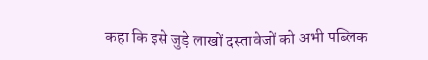कहा कि इसे जुड़े लाखों दस्तावेजों को अभी पब्लिक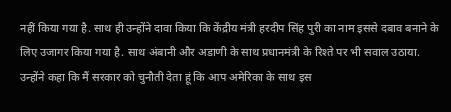नहीं किया गया है. साथ ही उन्होंने दावा किया कि केंद्रीय मंत्री हरदीप सिंह पुरी का नाम इससे दबाव बनाने के लिए उजागर किया गया है. साथ अंबानी और अडाणी के साथ प्रधानमंत्री के रिश्ते पर भी सवाल उठाया. उन्होंने कहा कि मैं सरकार को चुनौती देता हूं कि आप अमेरिका के साथ इस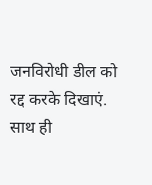जनविरोधी डील को रद्द करके दिखाएं. साथ ही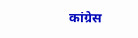कांग्रेस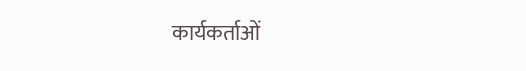कार्यकर्ताओं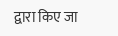द्वारा किए जा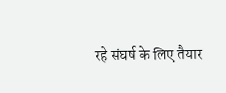रहे संघर्ष के लिए तैयार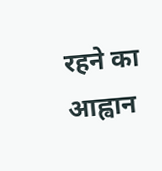रहने का आह्वान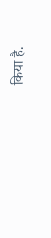किया है.